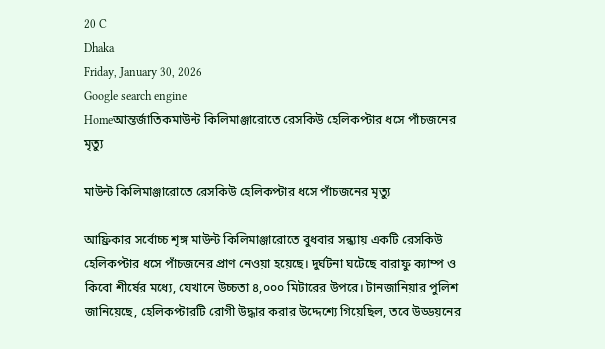20 C
Dhaka
Friday, January 30, 2026
Google search engine
Homeআন্তর্জাতিকমাউন্ট কিলিমাঞ্জারোতে রেসকিউ হেলিকপ্টার ধসে পাঁচজনের মৃত্যু

মাউন্ট কিলিমাঞ্জারোতে রেসকিউ হেলিকপ্টার ধসে পাঁচজনের মৃত্যু

আফ্রিকার সর্বোচ্চ শৃঙ্গ মাউন্ট কিলিমাঞ্জারোতে বুধবার সন্ধ্যায় একটি রেসকিউ হেলিকপ্টার ধসে পাঁচজনের প্রাণ নেওয়া হয়েছে। দুর্ঘটনা ঘটেছে বারাফু ক্যাম্প ও কিবো শীর্ষের মধ্যে, যেখানে উচ্চতা ৪,০০০ মিটারের উপরে। টানজানিয়ার পুলিশ জানিয়েছে, হেলিকপ্টারটি রোগী উদ্ধার করার উদ্দেশ্যে গিয়েছিল, তবে উড্ডয়নের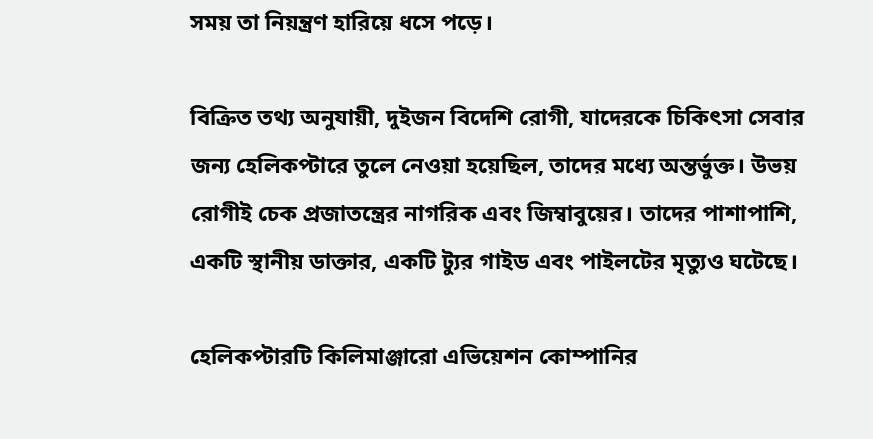সময় তা নিয়ন্ত্রণ হারিয়ে ধসে পড়ে।

বিক্রিত তথ্য অনুযায়ী, দুইজন বিদেশি রোগী, যাদেরকে চিকিৎসা সেবার জন্য হেলিকপ্টারে তুলে নেওয়া হয়েছিল, তাদের মধ্যে অন্তর্ভুক্ত। উভয় রোগীই চেক প্রজাতন্ত্রের নাগরিক এবং জিম্বাবুয়ের। তাদের পাশাপাশি, একটি স্থানীয় ডাক্তার, একটি ট্যুর গাইড এবং পাইলটের মৃত্যুও ঘটেছে।

হেলিকপ্টারটি কিলিমাঞ্জারো এভিয়েশন কোম্পানির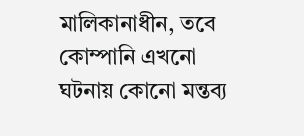মালিকানাধীন, তবে কোম্পানি এখনো ঘটনায় কোনো মন্তব্য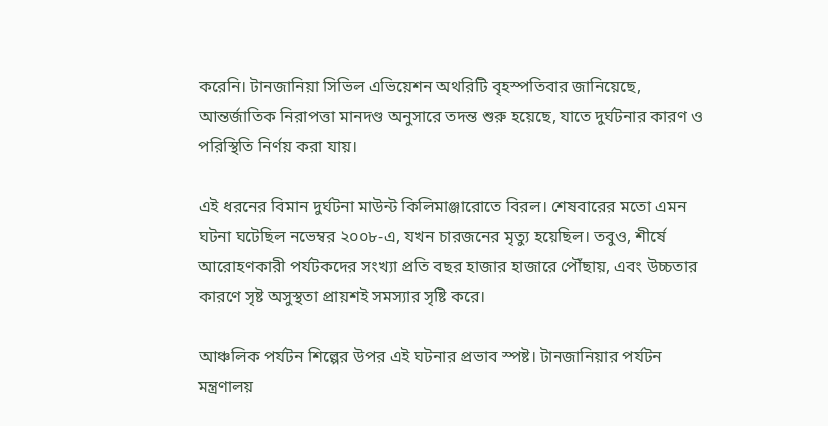করেনি। টানজানিয়া সিভিল এভিয়েশন অথরিটি বৃহস্পতিবার জানিয়েছে, আন্তর্জাতিক নিরাপত্তা মানদণ্ড অনুসারে তদন্ত শুরু হয়েছে, যাতে দুর্ঘটনার কারণ ও পরিস্থিতি নির্ণয় করা যায়।

এই ধরনের বিমান দুর্ঘটনা মাউন্ট কিলিমাঞ্জারোতে বিরল। শেষবারের মতো এমন ঘটনা ঘটেছিল নভেম্বর ২০০৮-এ, যখন চারজনের মৃত্যু হয়েছিল। তবুও, শীর্ষে আরোহণকারী পর্যটকদের সংখ্যা প্রতি বছর হাজার হাজারে পৌঁছায়, এবং উচ্চতার কারণে সৃষ্ট অসুস্থতা প্রায়শই সমস্যার সৃষ্টি করে।

আঞ্চলিক পর্যটন শিল্পের উপর এই ঘটনার প্রভাব স্পষ্ট। টানজানিয়ার পর্যটন মন্ত্রণালয়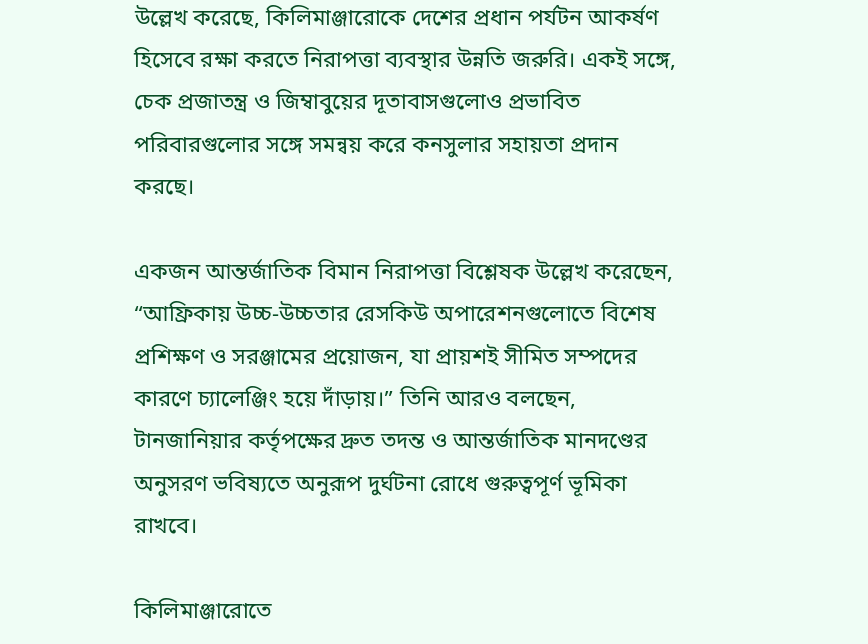উল্লেখ করেছে, কিলিমাঞ্জারোকে দেশের প্রধান পর্যটন আকর্ষণ হিসেবে রক্ষা করতে নিরাপত্তা ব্যবস্থার উন্নতি জরুরি। একই সঙ্গে, চেক প্রজাতন্ত্র ও জিম্বাবুয়ের দূতাবাসগুলোও প্রভাবিত পরিবারগুলোর সঙ্গে সমন্বয় করে কনসুলার সহায়তা প্রদান করছে।

একজন আন্তর্জাতিক বিমান নিরাপত্তা বিশ্লেষক উল্লেখ করেছেন, “আফ্রিকায় উচ্চ-উচ্চতার রেসকিউ অপারেশনগুলোতে বিশেষ প্রশিক্ষণ ও সরঞ্জামের প্রয়োজন, যা প্রায়শই সীমিত সম্পদের কারণে চ্যালেঞ্জিং হয়ে দাঁড়ায়।” তিনি আরও বলছেন, টানজানিয়ার কর্তৃপক্ষের দ্রুত তদন্ত ও আন্তর্জাতিক মানদণ্ডের অনুসরণ ভবিষ্যতে অনুরূপ দুর্ঘটনা রোধে গুরুত্বপূর্ণ ভূমিকা রাখবে।

কিলিমাঞ্জারোতে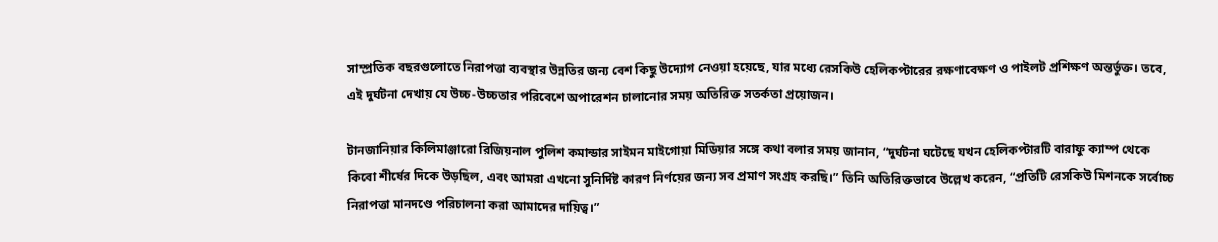সাম্প্রতিক বছরগুলোতে নিরাপত্তা ব্যবস্থার উন্নতির জন্য বেশ কিছু উদ্যোগ নেওয়া হয়েছে, যার মধ্যে রেসকিউ হেলিকপ্টারের রক্ষণাবেক্ষণ ও পাইলট প্রশিক্ষণ অন্তর্ভুক্ত। তবে, এই দুর্ঘটনা দেখায় যে উচ্চ-উচ্চতার পরিবেশে অপারেশন চালানোর সময় অতিরিক্ত সতর্কতা প্রয়োজন।

টানজানিয়ার কিলিমাঞ্জারো রিজিয়নাল পুলিশ কমান্ডার সাইমন মাইগোয়া মিডিয়ার সঙ্গে কথা বলার সময় জানান, “দুর্ঘটনা ঘটেছে যখন হেলিকপ্টারটি বারাফু ক্যাম্প থেকে কিবো শীর্ষের দিকে উড়ছিল, এবং আমরা এখনো সুনির্দিষ্ট কারণ নির্ণয়ের জন্য সব প্রমাণ সংগ্রহ করছি।” তিনি অতিরিক্তভাবে উল্লেখ করেন, “প্রতিটি রেসকিউ মিশনকে সর্বোচ্চ নিরাপত্তা মানদণ্ডে পরিচালনা করা আমাদের দায়িত্ব।”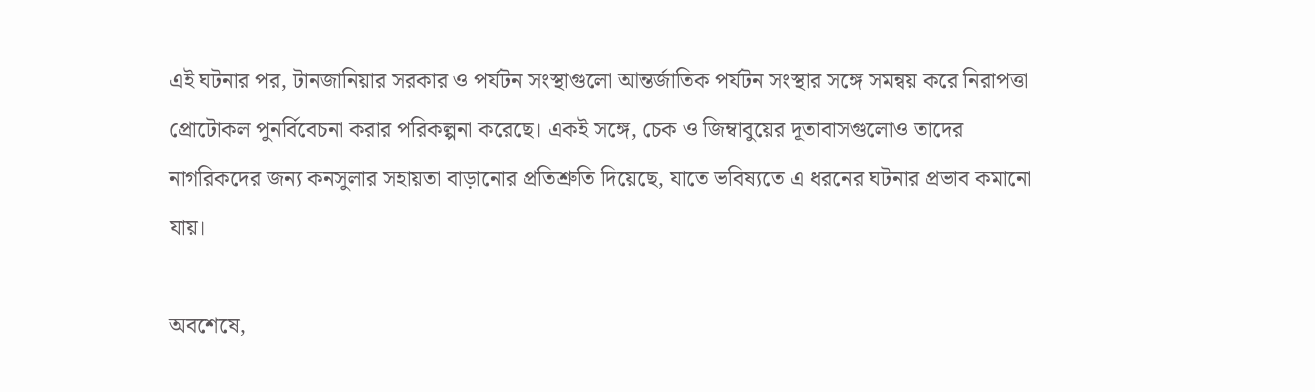এই ঘটনার পর, টানজানিয়ার সরকার ও পর্যটন সংস্থাগুলো আন্তর্জাতিক পর্যটন সংস্থার সঙ্গে সমন্বয় করে নিরাপত্তা প্রোটোকল পুনর্বিবেচনা করার পরিকল্পনা করেছে। একই সঙ্গে, চেক ও জিম্বাবুয়ের দূতাবাসগুলোও তাদের নাগরিকদের জন্য কনসুলার সহায়তা বাড়ানোর প্রতিশ্রুতি দিয়েছে, যাতে ভবিষ্যতে এ ধরনের ঘটনার প্রভাব কমানো যায়।

অবশেষে,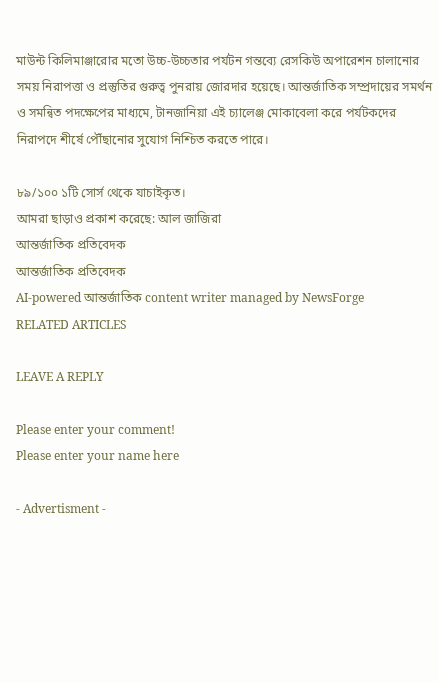মাউন্ট কিলিমাঞ্জারোর মতো উচ্চ-উচ্চতার পর্যটন গন্তব্যে রেসকিউ অপারেশন চালানোর সময় নিরাপত্তা ও প্রস্তুতির গুরুত্ব পুনরায় জোরদার হয়েছে। আন্তর্জাতিক সম্প্রদায়ের সমর্থন ও সমন্বিত পদক্ষেপের মাধ্যমে, টানজানিয়া এই চ্যালেঞ্জ মোকাবেলা করে পর্যটকদের নিরাপদে শীর্ষে পৌঁছানোর সুযোগ নিশ্চিত করতে পারে।

৮৯/১০০ ১টি সোর্স থেকে যাচাইকৃত।
আমরা ছাড়াও প্রকাশ করেছে: আল জাজিরা
আন্তর্জাতিক প্রতিবেদক
আন্তর্জাতিক প্রতিবেদক
AI-powered আন্তর্জাতিক content writer managed by NewsForge
RELATED ARTICLES

LEAVE A REPLY

Please enter your comment!
Please enter your name here

- Advertisment -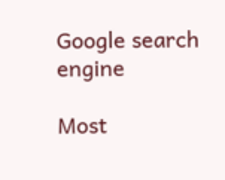Google search engine

Most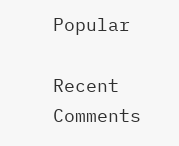Popular

Recent Comments